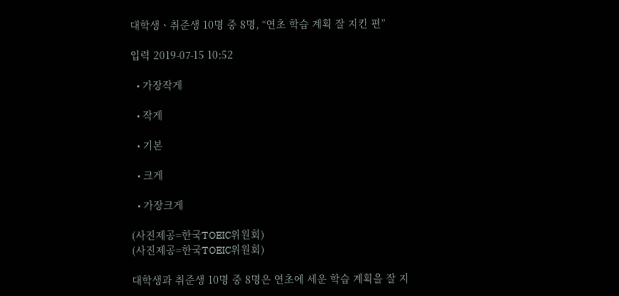대학생ㆍ취준생 10명 중 8명, “연초 학습 계획 잘 지킨 편”

입력 2019-07-15 10:52

  • 가장작게

  • 작게

  • 기본

  • 크게

  • 가장크게

(사진제공=한국TOEIC위원회)
(사진제공=한국TOEIC위원회)

대학생과 취준생 10명 중 8명은 연초에 세운 학습 계획을 잘 지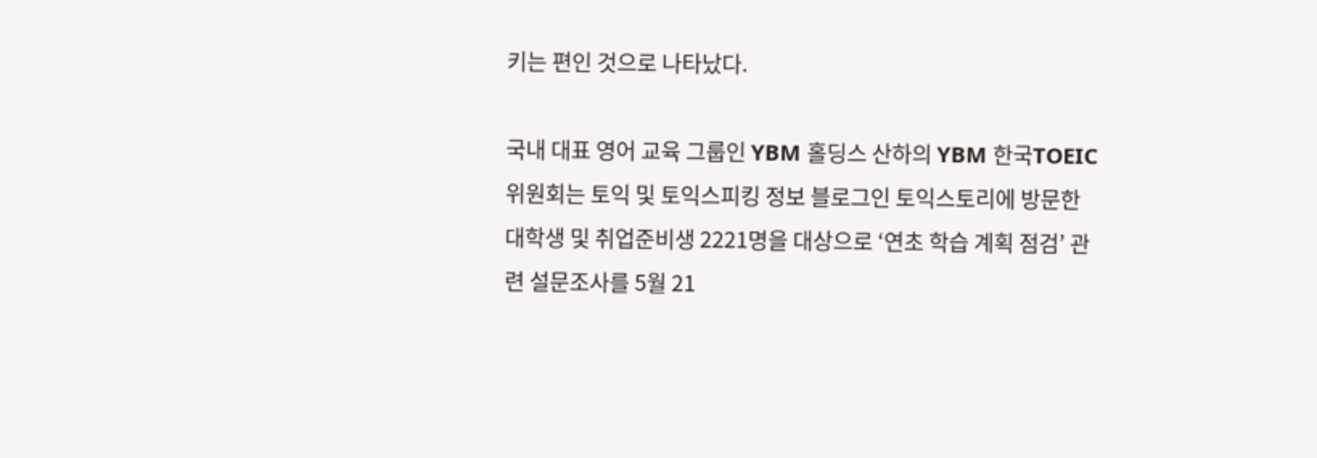키는 편인 것으로 나타났다.

국내 대표 영어 교육 그룹인 YBM 홀딩스 산하의 YBM 한국TOEIC위원회는 토익 및 토익스피킹 정보 블로그인 토익스토리에 방문한 대학생 및 취업준비생 2221명을 대상으로 ‘연초 학습 계획 점검’ 관련 설문조사를 5월 21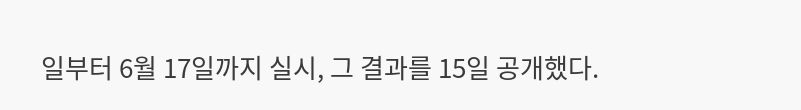일부터 6월 17일까지 실시, 그 결과를 15일 공개했다.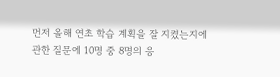먼저 올해 연초 학습 계획을 잘 지켰는지에 관한 질문에 10명 중 8명의 응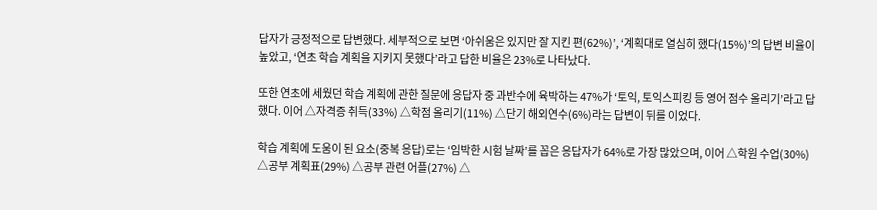답자가 긍정적으로 답변했다. 세부적으로 보면 ‘아쉬움은 있지만 잘 지킨 편(62%)’, ‘계획대로 열심히 했다(15%)’의 답변 비율이 높았고, ‘연초 학습 계획을 지키지 못했다’라고 답한 비율은 23%로 나타났다.

또한 연초에 세웠던 학습 계획에 관한 질문에 응답자 중 과반수에 육박하는 47%가 ‘토익, 토익스피킹 등 영어 점수 올리기’라고 답했다. 이어 △자격증 취득(33%) △학점 올리기(11%) △단기 해외연수(6%)라는 답변이 뒤를 이었다.

학습 계획에 도움이 된 요소(중복 응답)로는 ‘임박한 시험 날짜’를 꼽은 응답자가 64%로 가장 많았으며, 이어 △학원 수업(30%) △공부 계획표(29%) △공부 관련 어플(27%) △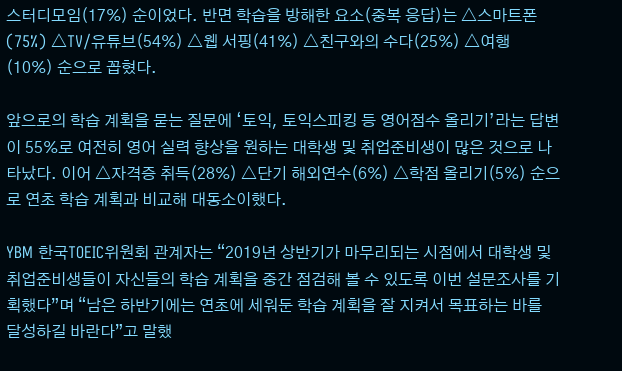스터디모임(17%) 순이었다. 반면 학습을 방해한 요소(중복 응답)는 △스마트폰(75%) △TV/유튜브(54%) △웹 서핑(41%) △친구와의 수다(25%) △여행(10%) 순으로 꼽혔다.

앞으로의 학습 계획을 묻는 질문에 ‘토익, 토익스피킹 등 영어점수 올리기’라는 답변이 55%로 여전히 영어 실력 향상을 원하는 대학생 및 취업준비생이 많은 것으로 나타났다. 이어 △자격증 취득(28%) △단기 해외연수(6%) △학점 올리기(5%) 순으로 연초 학습 계획과 비교해 대동소이했다.

YBM 한국TOEIC위원회 관계자는 “2019년 상반기가 마무리되는 시점에서 대학생 및 취업준비생들이 자신들의 학습 계획을 중간 점검해 볼 수 있도록 이번 설문조사를 기획했다”며 “남은 하반기에는 연초에 세워둔 학습 계획을 잘 지켜서 목표하는 바를 달성하길 바란다”고 말했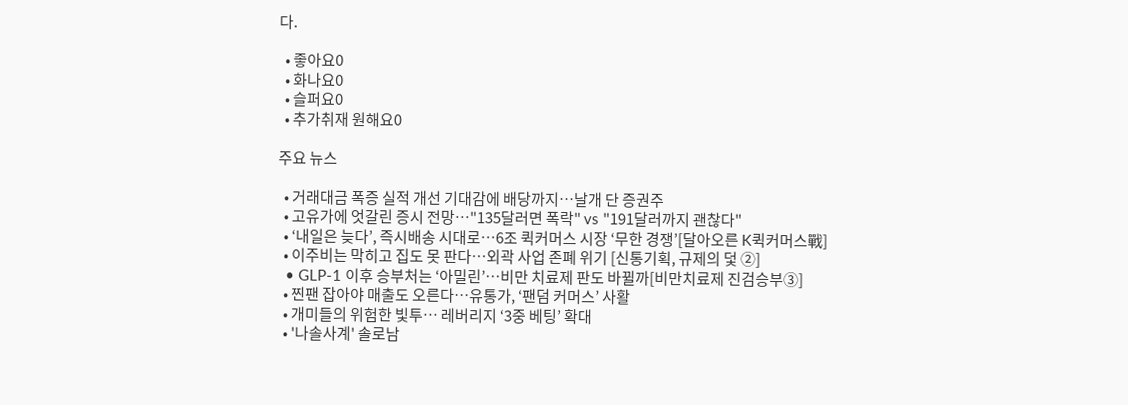다.

  • 좋아요0
  • 화나요0
  • 슬퍼요0
  • 추가취재 원해요0

주요 뉴스

  • 거래대금 폭증 실적 개선 기대감에 배당까지…날개 단 증권주
  • 고유가에 엇갈린 증시 전망⋯"135달러면 폭락" vs "191달러까지 괜찮다"
  • ‘내일은 늦다’, 즉시배송 시대로⋯6조 퀵커머스 시장 ‘무한 경쟁’[달아오른 K퀵커머스戰]
  • 이주비는 막히고 집도 못 판다⋯외곽 사업 존폐 위기 [신통기획, 규제의 덫 ②]
  • GLP-1 이후 승부처는 ‘아밀린’…비만 치료제 판도 바뀔까[비만치료제 진검승부③]
  • 찐팬 잡아야 매출도 오른다⋯유통가, ‘팬덤 커머스’ 사활
  • 개미들의 위험한 빛투⋯ 레버리지 ‘3중 베팅’ 확대
  • '나솔사계' 솔로남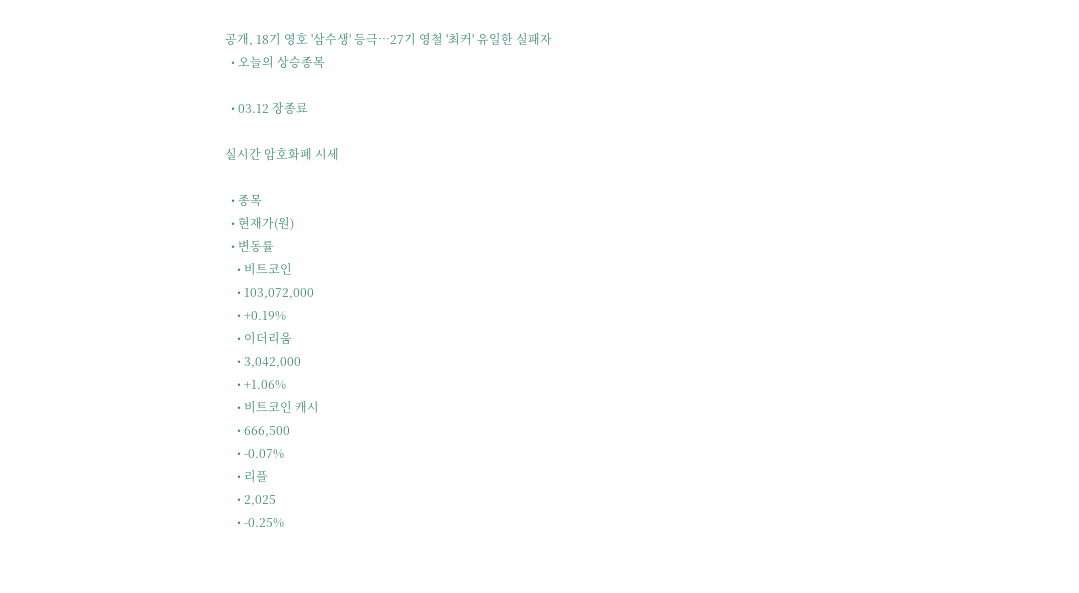공개, 18기 영호 '삼수생' 등극⋯27기 영철 '최커' 유일한 실패자
  • 오늘의 상승종목

  • 03.12 장종료

실시간 암호화폐 시세

  • 종목
  • 현재가(원)
  • 변동률
    • 비트코인
    • 103,072,000
    • +0.19%
    • 이더리움
    • 3,042,000
    • +1.06%
    • 비트코인 캐시
    • 666,500
    • -0.07%
    • 리플
    • 2,025
    • -0.25%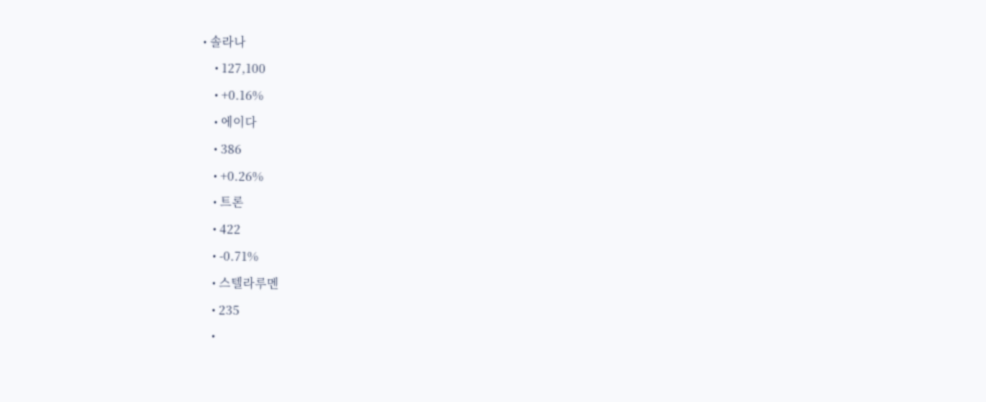• 솔라나
    • 127,100
    • +0.16%
    • 에이다
    • 386
    • +0.26%
    • 트론
    • 422
    • -0.71%
    • 스텔라루멘
    • 235
    •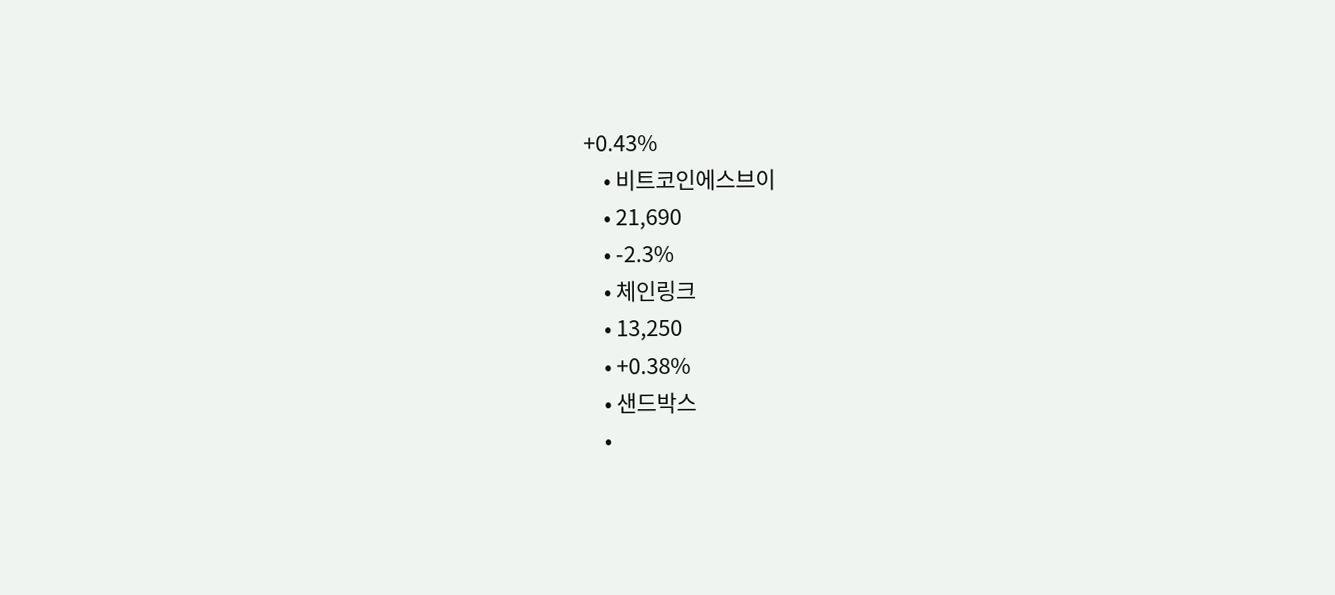+0.43%
    • 비트코인에스브이
    • 21,690
    • -2.3%
    • 체인링크
    • 13,250
    • +0.38%
    • 샌드박스
    •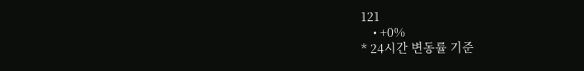121
    • +0%
* 24시간 변동률 기준